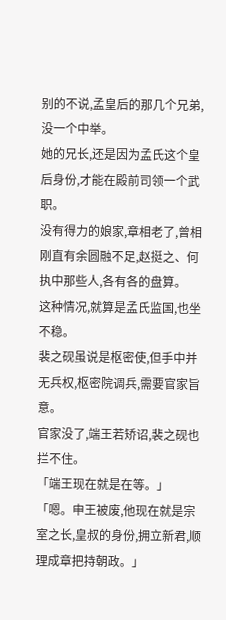别的不说,孟皇后的那几个兄弟,没一个中举。
她的兄长,还是因为孟氏这个皇后身份,才能在殿前司领一个武职。
没有得力的娘家,章相老了,曾相刚直有余圆融不足,赵挺之、何执中那些人,各有各的盘算。
这种情况,就算是孟氏监国,也坐不稳。
裴之砚虽说是枢密使,但手中并无兵权,枢密院调兵,需要官家旨意。
官家没了,端王若矫诏,裴之砚也拦不住。
「端王现在就是在等。」
「嗯。申王被废,他现在就是宗室之长,皇叔的身份,拥立新君,顺理成章把持朝政。」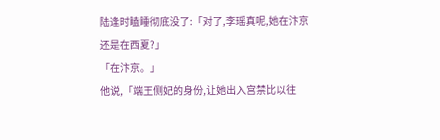陆逢时瞌睡彻底没了:「对了,李瑶真呢,她在汴京还是在西夏?」
「在汴京。」
他说,「端王侧妃的身份,让她出入宫禁比以往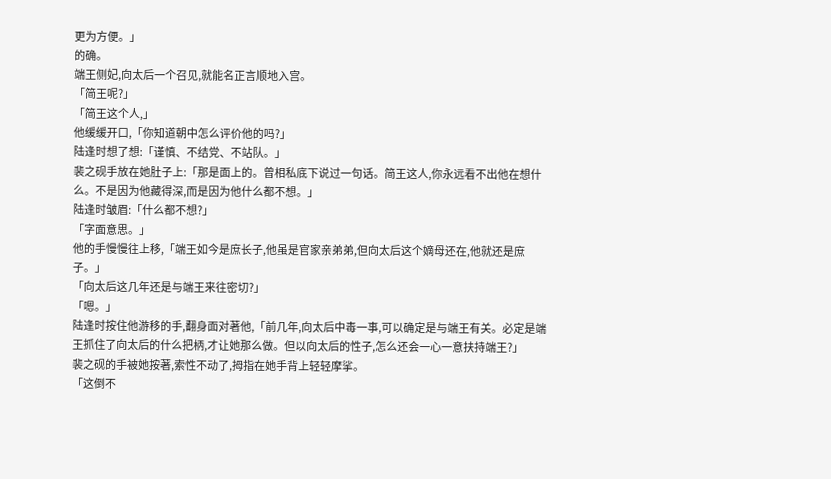更为方便。」
的确。
端王侧妃,向太后一个召见,就能名正言顺地入宫。
「简王呢?」
「简王这个人,」
他缓缓开口,「你知道朝中怎么评价他的吗?」
陆逢时想了想:「谨慎、不结党、不站队。」
裴之砚手放在她肚子上:「那是面上的。曾相私底下说过一句话。简王这人,你永远看不出他在想什么。不是因为他藏得深,而是因为他什么都不想。」
陆逢时皱眉:「什么都不想?」
「字面意思。」
他的手慢慢往上移,「端王如今是庶长子,他虽是官家亲弟弟,但向太后这个嫡母还在,他就还是庶子。」
「向太后这几年还是与端王来往密切?」
「嗯。」
陆逢时按住他游移的手,翻身面对著他,「前几年,向太后中毒一事,可以确定是与端王有关。必定是端王抓住了向太后的什么把柄,才让她那么做。但以向太后的性子,怎么还会一心一意扶持端王?」
裴之砚的手被她按著,索性不动了,拇指在她手背上轻轻摩挲。
「这倒不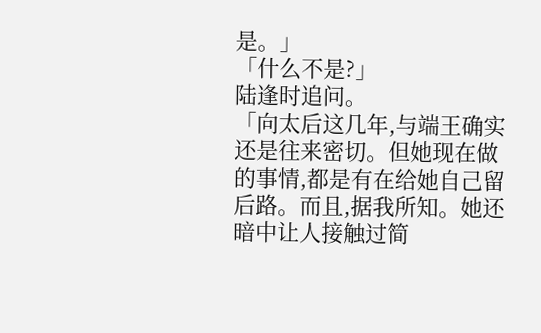是。」
「什么不是?」
陆逢时追问。
「向太后这几年,与端王确实还是往来密切。但她现在做的事情,都是有在给她自己留后路。而且,据我所知。她还暗中让人接触过简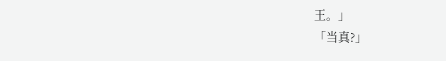王。」
「当真?」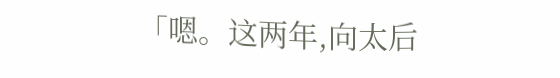「嗯。这两年,向太后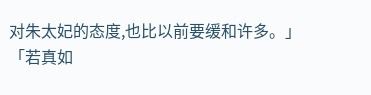对朱太妃的态度,也比以前要缓和许多。」
「若真如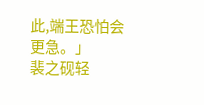此,端王恐怕会更急。」
裴之砚轻